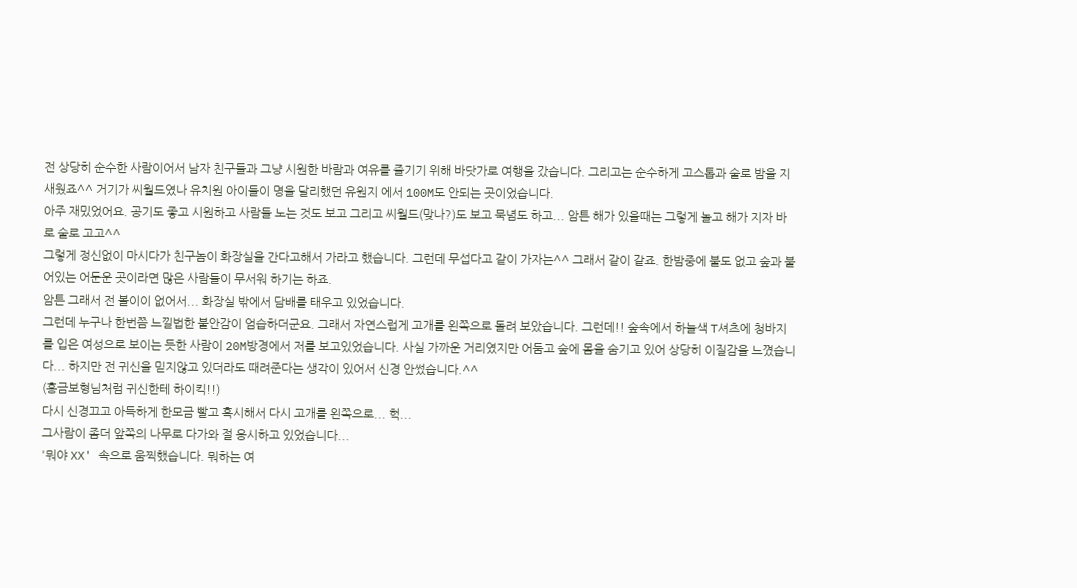전 상당히 순수한 사람이어서 남자 친구들과 그냥 시원한 바람과 여유를 즐기기 위해 바닷가로 여행을 갔습니다. 그리고는 순수하게 고스톱과 술로 밤을 지새웠죠^^ 거기가 씨월드였나 유치원 아이들이 명을 달리했던 유원지 에서 100M도 안되는 곳이었습니다.
아주 재밌었어요. 공기도 좋고 시원하고 사람들 노는 것도 보고 그리고 씨월드(맞나?)도 보고 묵념도 하고... 암튼 해가 있을때는 그렇게 놀고 해가 지자 바로 술로 고고^^
그렇게 정신없이 마시다가 친구놈이 화장실을 간다고해서 가라고 했습니다. 그런데 무섭다고 같이 가자는^^ 그래서 같이 같죠. 한밤중에 불도 없고 숲과 붙어있는 어둔운 곳이라면 많은 사람들이 무서워 하기는 하죠.
암튼 그래서 전 볼이이 없어서... 화장실 밖에서 담배를 태우고 있었습니다.
그런데 누구나 한번쯤 느낄법한 불안감이 엄습하더군요. 그래서 자연스럽게 고개를 왼쪽으로 돌려 보았습니다. 그런데!! 숲속에서 하늘색 T셔츠에 청바지를 입은 여성으로 보이는 듯한 사람이 20M방경에서 저를 보고있었습니다. 사실 가까운 거리였지만 어둠고 숲에 몸을 숨기고 있어 상당히 이질감을 느꼈습니다... 하지만 전 귀신을 믿지않고 있더라도 때려준다는 생각이 있어서 신경 안썼습니다.^^
(홍금보형님처럼 귀신한테 하이킥!!)
다시 신경끄고 아득하게 한모금 빨고 혹시해서 다시 고개를 왼쪽으로... 헉...
그사람이 좀더 앞쪽의 나무로 다가와 절 응시하고 있었습니다...
'뭐야 XX' 속으로 움찍했습니다. 뭐하는 여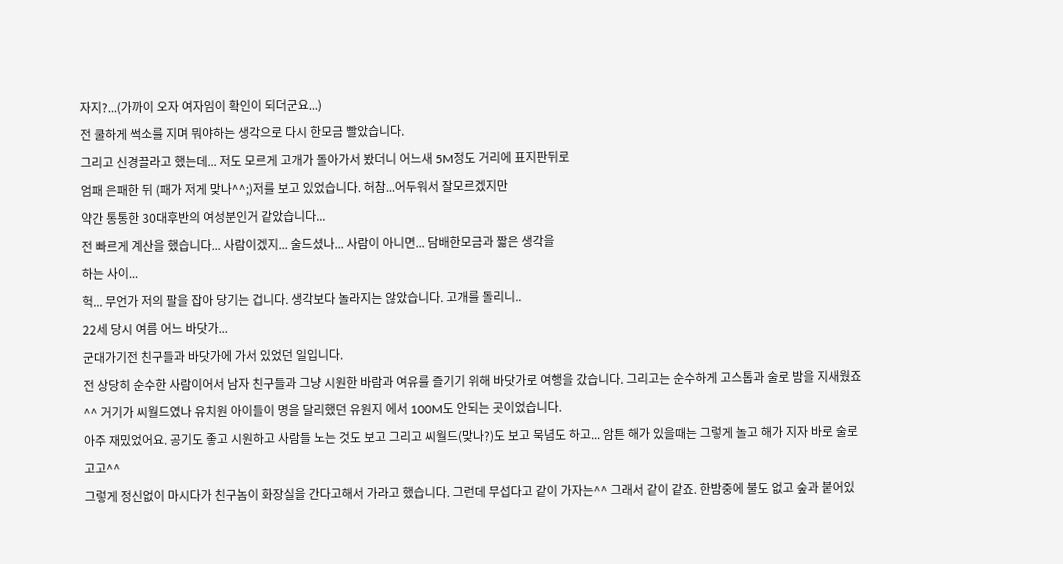자지?...(가까이 오자 여자임이 확인이 되더군요...)
전 쿨하게 썩소를 지며 뭐야하는 생각으로 다시 한모금 빨았습니다.
그리고 신경끌라고 했는데... 저도 모르게 고개가 돌아가서 봤더니 어느새 5M정도 거리에 표지판뒤로
엄패 은패한 뒤 (패가 저게 맞나^^;)저를 보고 있었습니다. 허참...어두워서 잘모르겠지만
약간 통통한 30대후반의 여성분인거 같았습니다...
전 빠르게 계산을 했습니다... 사람이겠지... 술드셨나... 사람이 아니면... 담배한모금과 짧은 생각을
하는 사이...
헉... 무언가 저의 팔을 잡아 당기는 겁니다. 생각보다 놀라지는 않았습니다. 고개를 돌리니..
22세 당시 여름 어느 바닷가...
군대가기전 친구들과 바닷가에 가서 있었던 일입니다.
전 상당히 순수한 사람이어서 남자 친구들과 그냥 시원한 바람과 여유를 즐기기 위해 바닷가로 여행을 갔습니다. 그리고는 순수하게 고스톱과 술로 밤을 지새웠죠^^ 거기가 씨월드였나 유치원 아이들이 명을 달리했던 유원지 에서 100M도 안되는 곳이었습니다.
아주 재밌었어요. 공기도 좋고 시원하고 사람들 노는 것도 보고 그리고 씨월드(맞나?)도 보고 묵념도 하고... 암튼 해가 있을때는 그렇게 놀고 해가 지자 바로 술로 고고^^
그렇게 정신없이 마시다가 친구놈이 화장실을 간다고해서 가라고 했습니다. 그런데 무섭다고 같이 가자는^^ 그래서 같이 같죠. 한밤중에 불도 없고 숲과 붙어있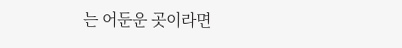는 어둔운 곳이라면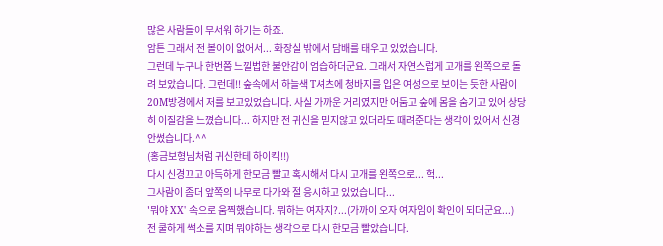많은 사람들이 무서워 하기는 하죠.
암튼 그래서 전 볼이이 없어서... 화장실 밖에서 담배를 태우고 있었습니다.
그런데 누구나 한번쯤 느낄법한 불안감이 엄습하더군요. 그래서 자연스럽게 고개를 왼쪽으로 돌려 보았습니다. 그런데!! 숲속에서 하늘색 T셔츠에 청바지를 입은 여성으로 보이는 듯한 사람이 20M방경에서 저를 보고있었습니다. 사실 가까운 거리였지만 어둠고 숲에 몸을 숨기고 있어 상당히 이질감을 느꼈습니다... 하지만 전 귀신을 믿지않고 있더라도 때려준다는 생각이 있어서 신경 안썼습니다.^^
(홍금보형님처럼 귀신한테 하이킥!!)
다시 신경끄고 아득하게 한모금 빨고 혹시해서 다시 고개를 왼쪽으로... 헉...
그사람이 좀더 앞쪽의 나무로 다가와 절 응시하고 있었습니다...
'뭐야 XX' 속으로 움찍했습니다. 뭐하는 여자지?...(가까이 오자 여자임이 확인이 되더군요...)
전 쿨하게 썩소를 지며 뭐야하는 생각으로 다시 한모금 빨았습니다.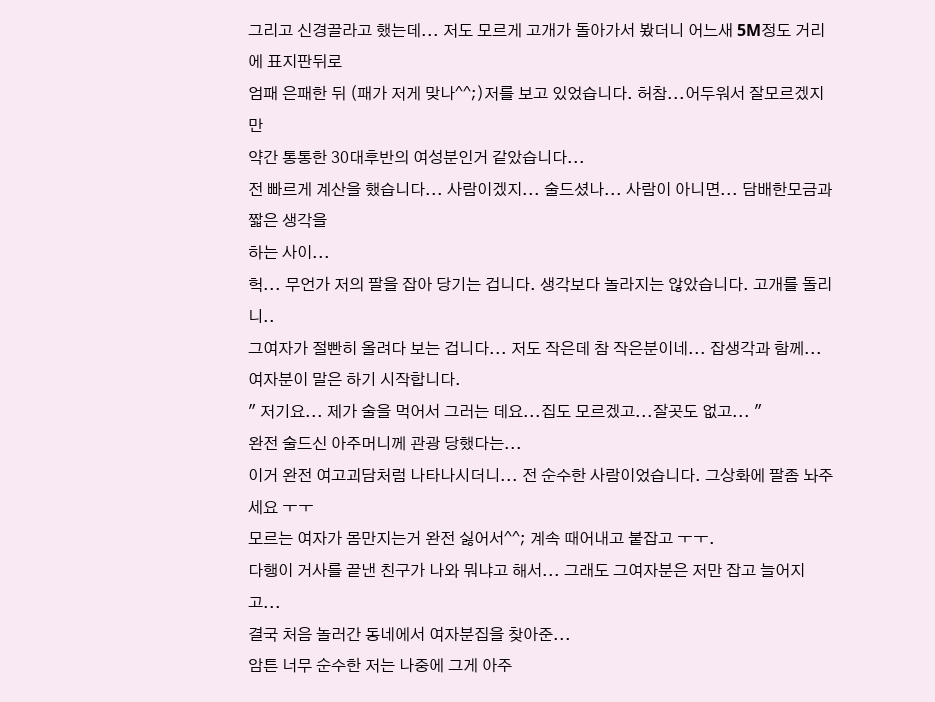그리고 신경끌라고 했는데... 저도 모르게 고개가 돌아가서 봤더니 어느새 5M정도 거리에 표지판뒤로
엄패 은패한 뒤 (패가 저게 맞나^^;)저를 보고 있었습니다. 허참...어두워서 잘모르겠지만
약간 통통한 30대후반의 여성분인거 같았습니다...
전 빠르게 계산을 했습니다... 사람이겠지... 술드셨나... 사람이 아니면... 담배한모금과 짧은 생각을
하는 사이...
헉... 무언가 저의 팔을 잡아 당기는 겁니다. 생각보다 놀라지는 않았습니다. 고개를 돌리니..
그여자가 절빤히 올려다 보는 겁니다... 저도 작은데 참 작은분이네... 잡생각과 함께...
여자분이 말은 하기 시작합니다.
" 저기요... 제가 술을 먹어서 그러는 데요...집도 모르겠고...잘곳도 없고... "
완전 술드신 아주머니께 관광 당했다는...
이거 완전 여고괴담처럼 나타나시더니... 전 순수한 사람이었습니다. 그상화에 팔좀 놔주세요 ㅜㅜ
모르는 여자가 몸만지는거 완전 싫어서^^; 계속 때어내고 붙잡고 ㅜㅜ.
다행이 거사를 끝낸 친구가 나와 뭐냐고 해서... 그래도 그여자분은 저만 잡고 늘어지고...
결국 처음 놀러간 동네에서 여자분집을 찾아준...
암튼 너무 순수한 저는 나중에 그게 아주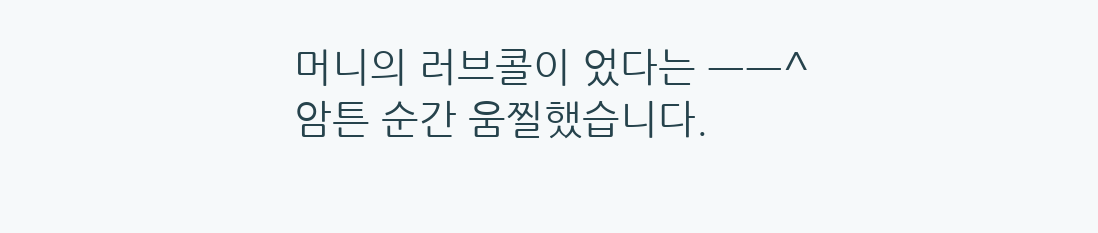머니의 러브콜이 었다는 ㅡㅡ^
암튼 순간 움찔했습니다.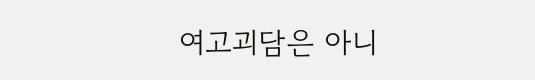여고괴담은 아니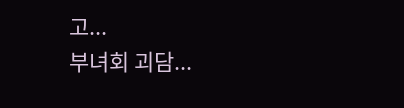고...
부녀회 괴담...